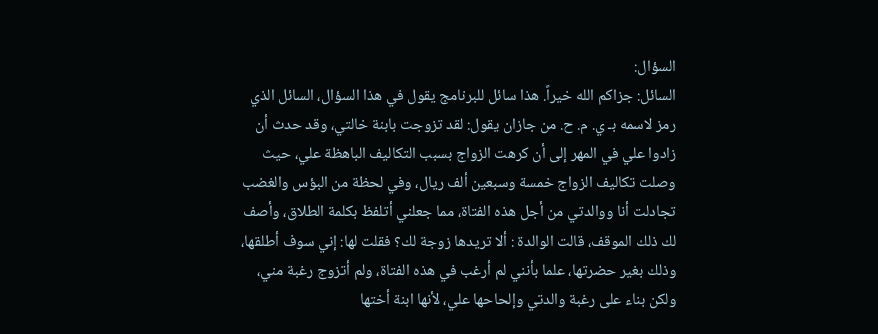السؤال:
السائل: جزاكم الله خيراً. هذا سائل للبرنامج يقول في هذا السؤال، السائل الذي رمز لاسمه بـ ي. م. ح. من جازان يقول: لقد تزوجت بابنة خالتي، وقد حدث أن زادوا علي في المهر إلى أن كرهت الزواج بسبب التكاليف الباهظة علي، حيث وصلت تكاليف الزواج خمسة وسبعين ألف ريال، وفي لحظة من البؤس والغضب تجادلت أنا ووالدتي من أجل هذه الفتاة، مما جعلني أتلفظ بكلمة الطلاق، وأصف لك ذلك الموقف، قالت الوالدة : ألا تريدها زوجة لك؟ فقلت لها: إني سوف أطلقها، وذلك بغير حضرتها، علما بأنني لم أرغب في هذه الفتاة، ولم أتزوج رغبة مني، ولكن بناء على رغبة والدتي وإلحاحها علي، لأنها ابنة أختها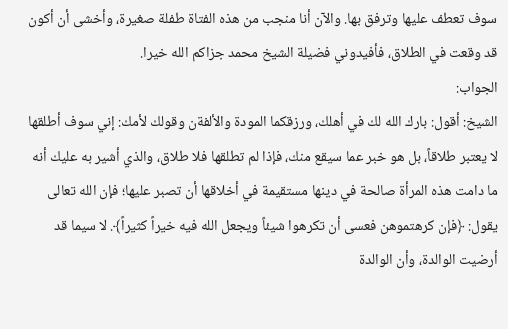سوف تعطف عليها وترفق بها. والآن أنا منجب من هذه الفتاة طفلة صغيرة، وأخشى أن أكون قد وقعت في الطلاق، فأفيدوني فضيلة الشيخ محمد جزاكم الله خيرا.
الجواب:
الشيخ: أقول: بارك الله لك في أهلك، ورزقكما المودة والألفةن وقولك لأمك: إني سوف أطلقها لا يعتبر طلاقاً، بل هو خبر عما سيقع منك، فإذا لم تطلقها فلا طلاق، والذي أشير به عليك أنه ما دامت هذه المرأة صالحة في دينها مستقيمة في أخلاقها أن تصبر عليها؛ فإن الله تعالى يقول: ﴿فإن كرهتموهن فعسى أن تكرهوا شيئاً ويجعل الله فيه خيراً كثيراً﴾. لا سيما قد أرضيت الوالدة، وأن الوالدة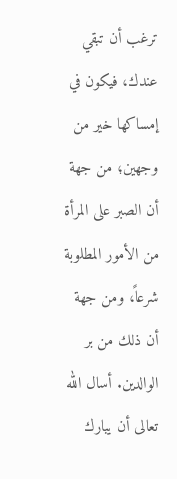ترغب أن تبقي عندك، فيكون في إمساكها خير من وجهين؛ من جهة أن الصبر على المرأة من الأمور المطلوبة شرعاً، ومن جهة أن ذلك من بر الوالدين. أسال الله تعالى أن يبارك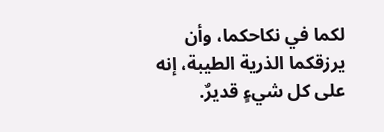لكما في نكاحكما، وأن يرزقكما الذرية الطيبة، إنه على كل شيءٍ قديرٌ.